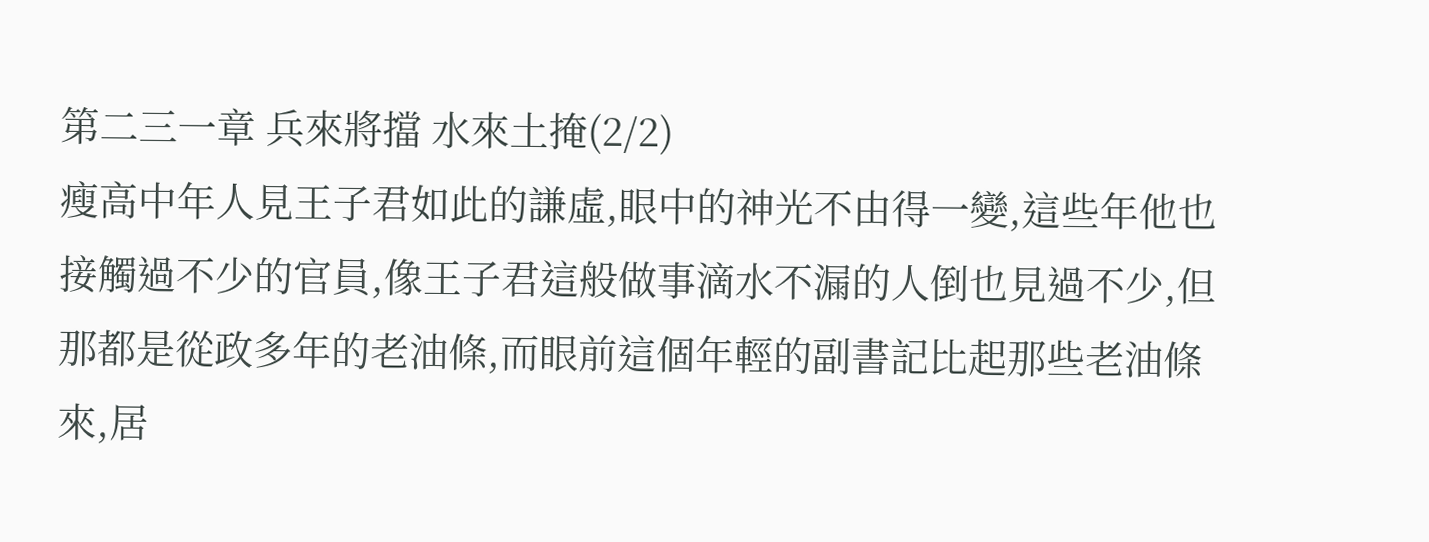第二三一章 兵來將擋 水來土掩(2/2)
瘦高中年人見王子君如此的謙虛,眼中的神光不由得一變,這些年他也接觸過不少的官員,像王子君這般做事滴水不漏的人倒也見過不少,但那都是從政多年的老油條,而眼前這個年輕的副書記比起那些老油條來,居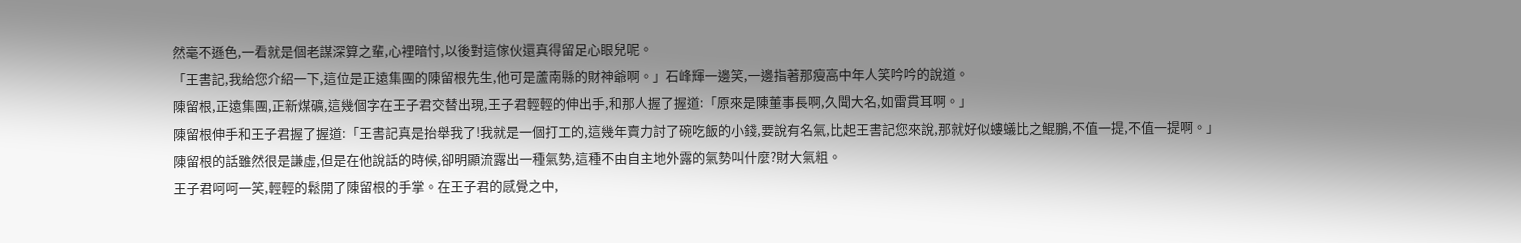然毫不遜色,一看就是個老謀深算之輩,心裡暗忖,以後對這傢伙還真得留足心眼兒呢。
「王書記,我給您介紹一下,這位是正遠集團的陳留根先生,他可是蘆南縣的財神爺啊。」石峰輝一邊笑,一邊指著那瘦高中年人笑吟吟的說道。
陳留根,正遠集團,正新煤礦,這幾個字在王子君交替出現,王子君輕輕的伸出手,和那人握了握道:「原來是陳董事長啊,久聞大名,如雷貫耳啊。」
陳留根伸手和王子君握了握道:「王書記真是抬舉我了!我就是一個打工的,這幾年賣力討了碗吃飯的小錢,要說有名氣,比起王書記您來說,那就好似螻蟻比之鯤鵬,不值一提,不值一提啊。」
陳留根的話雖然很是謙虛,但是在他說話的時候,卻明顯流露出一種氣勢,這種不由自主地外露的氣勢叫什麼?財大氣粗。
王子君呵呵一笑,輕輕的鬆開了陳留根的手掌。在王子君的感覺之中,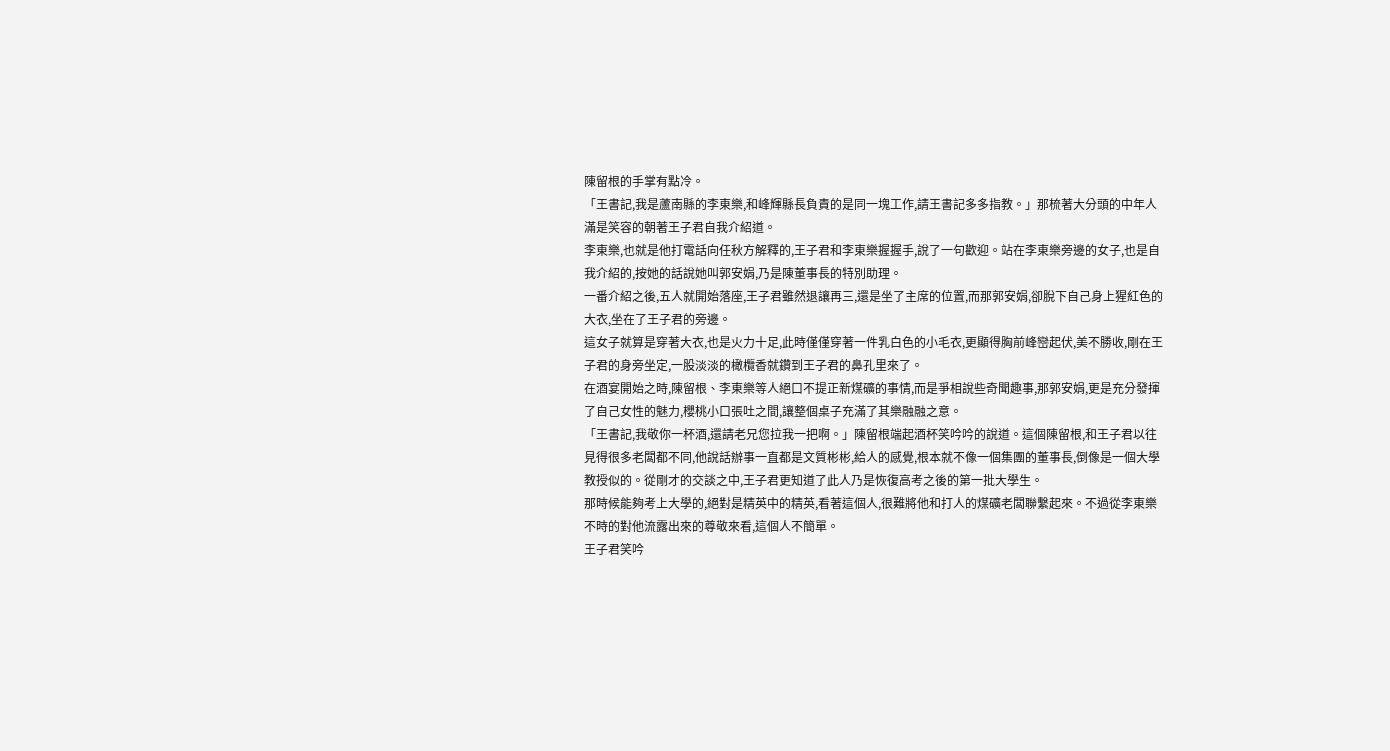陳留根的手掌有點冷。
「王書記,我是蘆南縣的李東樂,和峰輝縣長負責的是同一塊工作,請王書記多多指教。」那梳著大分頭的中年人滿是笑容的朝著王子君自我介紹道。
李東樂,也就是他打電話向任秋方解釋的,王子君和李東樂握握手,說了一句歡迎。站在李東樂旁邊的女子,也是自我介紹的,按她的話說她叫郭安娟,乃是陳董事長的特別助理。
一番介紹之後,五人就開始落座,王子君雖然退讓再三,還是坐了主席的位置,而那郭安娟,卻脫下自己身上猩紅色的大衣,坐在了王子君的旁邊。
這女子就算是穿著大衣,也是火力十足,此時僅僅穿著一件乳白色的小毛衣,更顯得胸前峰巒起伏,美不勝收,剛在王子君的身旁坐定,一股淡淡的橄欖香就鑽到王子君的鼻孔里來了。
在酒宴開始之時,陳留根、李東樂等人絕口不提正新煤礦的事情,而是爭相說些奇聞趣事,那郭安娟,更是充分發揮了自己女性的魅力,櫻桃小口張吐之間,讓整個桌子充滿了其樂融融之意。
「王書記,我敬你一杯酒,還請老兄您拉我一把啊。」陳留根端起酒杯笑吟吟的說道。這個陳留根,和王子君以往見得很多老闆都不同,他說話辦事一直都是文質彬彬,給人的感覺,根本就不像一個集團的董事長,倒像是一個大學教授似的。從剛才的交談之中,王子君更知道了此人乃是恢復高考之後的第一批大學生。
那時候能夠考上大學的,絕對是精英中的精英,看著這個人,很難將他和打人的煤礦老闆聯繫起來。不過從李東樂不時的對他流露出來的尊敬來看,這個人不簡單。
王子君笑吟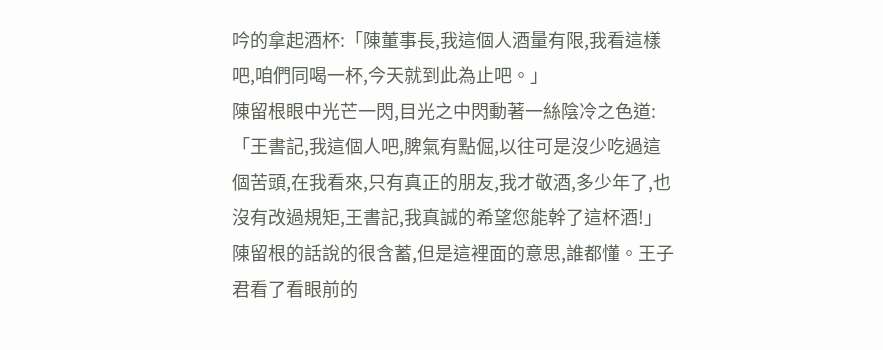吟的拿起酒杯:「陳董事長,我這個人酒量有限,我看這樣吧,咱們同喝一杯,今天就到此為止吧。」
陳留根眼中光芒一閃,目光之中閃動著一絲陰冷之色道:「王書記,我這個人吧,脾氣有點倔,以往可是沒少吃過這個苦頭,在我看來,只有真正的朋友,我才敬酒,多少年了,也沒有改過規矩,王書記,我真誠的希望您能幹了這杯酒!」
陳留根的話說的很含蓄,但是這裡面的意思,誰都懂。王子君看了看眼前的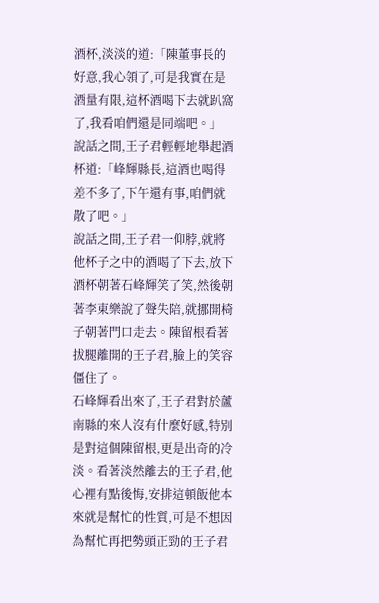酒杯,淡淡的道:「陳董事長的好意,我心領了,可是我實在是酒量有限,這杯酒喝下去就趴窩了,我看咱們還是同端吧。」
說話之間,王子君輕輕地舉起酒杯道:「峰輝縣長,這酒也喝得差不多了,下午還有事,咱們就散了吧。」
說話之間,王子君一仰脖,就將他杯子之中的酒喝了下去,放下酒杯朝著石峰輝笑了笑,然後朝著李東樂說了聲失陪,就挪開椅子朝著門口走去。陳留根看著拔腿離開的王子君,臉上的笑容僵住了。
石峰輝看出來了,王子君對於蘆南縣的來人沒有什麼好感,特別是對這個陳留根,更是出奇的冷淡。看著淡然離去的王子君,他心裡有點後悔,安排這頓飯他本來就是幫忙的性質,可是不想因為幫忙再把勢頭正勁的王子君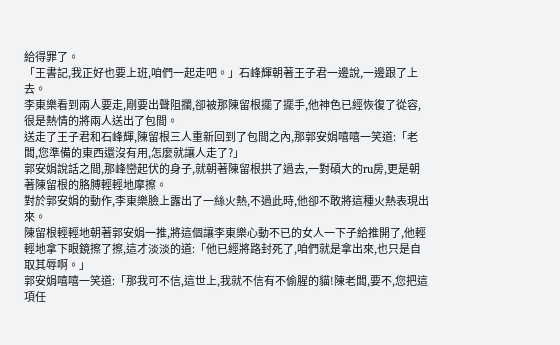給得罪了。
「王書記,我正好也要上班,咱們一起走吧。」石峰輝朝著王子君一邊說,一邊跟了上去。
李東樂看到兩人要走,剛要出聲阻攔,卻被那陳留根擺了擺手,他神色已經恢復了從容,很是熱情的將兩人送出了包間。
送走了王子君和石峰輝,陳留根三人重新回到了包間之內,那郭安娟嘻嘻一笑道:「老闆,您準備的東西還沒有用,怎麼就讓人走了?」
郭安娟說話之間,那峰巒起伏的身子,就朝著陳留根拱了過去,一對碩大的ru房,更是朝著陳留根的胳膊輕輕地摩擦。
對於郭安娟的動作,李東樂臉上露出了一絲火熱,不過此時,他卻不敢將這種火熱表現出來。
陳留根輕輕地朝著郭安娟一推,將這個讓李東樂心動不已的女人一下子給推開了,他輕輕地拿下眼鏡擦了擦,這才淡淡的道:「他已經將路封死了,咱們就是拿出來,也只是自取其辱啊。」
郭安娟嘻嘻一笑道:「那我可不信,這世上,我就不信有不偷腥的貓!陳老闆,要不,您把這項任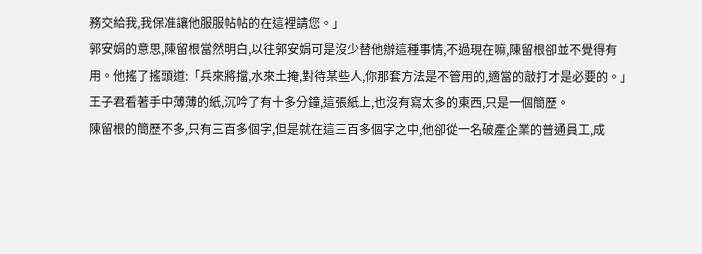務交給我,我保准讓他服服帖帖的在這裡請您。」
郭安娟的意思,陳留根當然明白,以往郭安娟可是沒少替他辦這種事情,不過現在嘛,陳留根卻並不覺得有用。他搖了搖頭道:「兵來將擋,水來土掩,對待某些人,你那套方法是不管用的,適當的敲打才是必要的。」
王子君看著手中薄薄的紙,沉吟了有十多分鐘,這張紙上,也沒有寫太多的東西,只是一個簡歷。
陳留根的簡歷不多,只有三百多個字,但是就在這三百多個字之中,他卻從一名破產企業的普通員工,成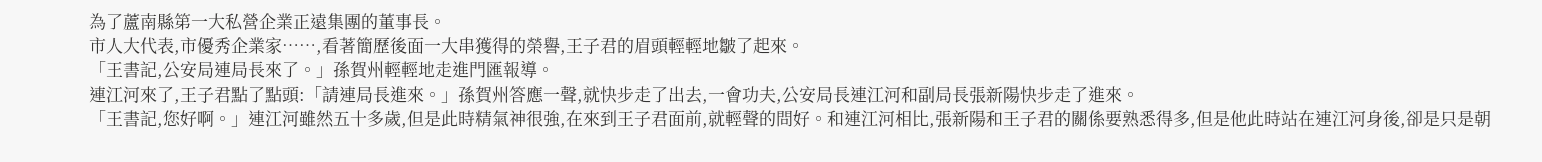為了蘆南縣第一大私營企業正遠集團的董事長。
市人大代表,市優秀企業家……,看著簡歷後面一大串獲得的榮譽,王子君的眉頭輕輕地皺了起來。
「王書記,公安局連局長來了。」孫賀州輕輕地走進門匯報導。
連江河來了,王子君點了點頭:「請連局長進來。」孫賀州答應一聲,就快步走了出去,一會功夫,公安局長連江河和副局長張新陽快步走了進來。
「王書記,您好啊。」連江河雖然五十多歲,但是此時精氣神很強,在來到王子君面前,就輕聲的問好。和連江河相比,張新陽和王子君的關係要熟悉得多,但是他此時站在連江河身後,卻是只是朝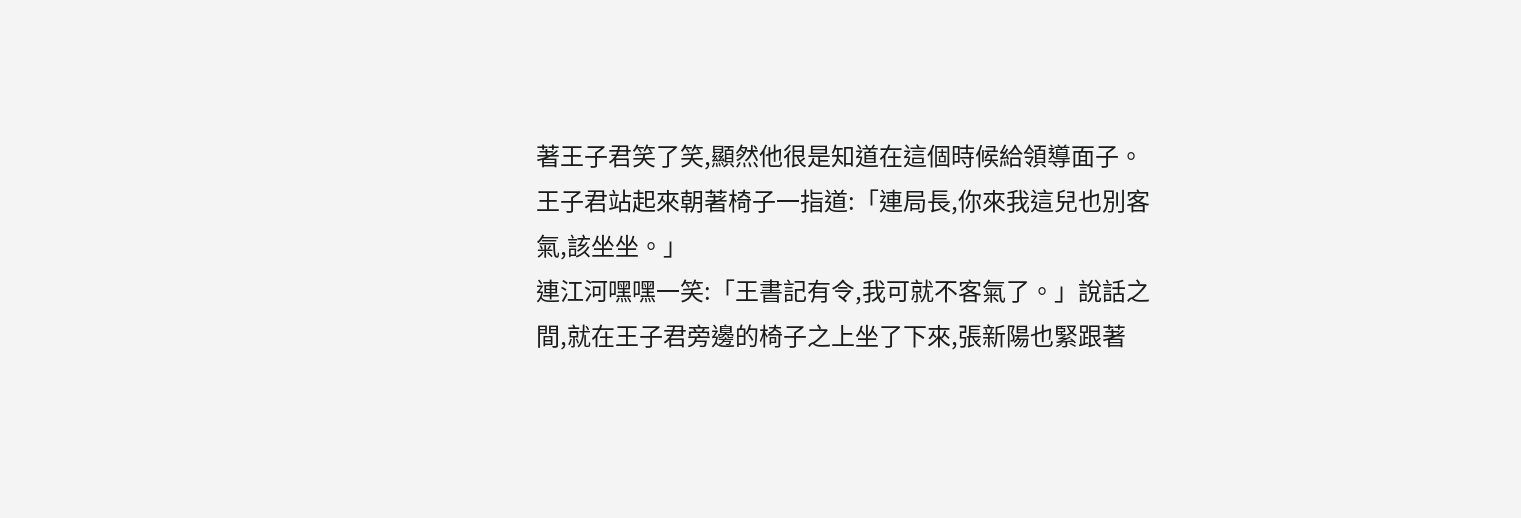著王子君笑了笑,顯然他很是知道在這個時候給領導面子。
王子君站起來朝著椅子一指道:「連局長,你來我這兒也別客氣,該坐坐。」
連江河嘿嘿一笑:「王書記有令,我可就不客氣了。」說話之間,就在王子君旁邊的椅子之上坐了下來,張新陽也緊跟著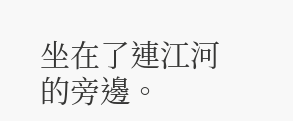坐在了連江河的旁邊。